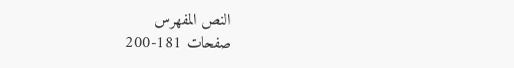النص المفهرس
صفحات 181-200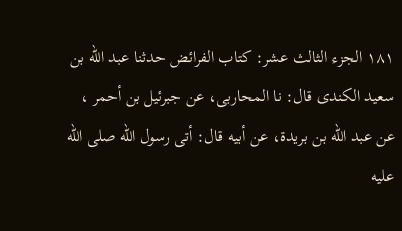١٨١ الجزء الثالث عشر: كتاب الفرائض حدثنا عبد الله بن سعيد الكندى قال: نا المحاربى، عن جبرئيل بن أحمر ، عن عبد الله بن بريدة، عن أبيه قال: أتى رسول الله صلى الله عليه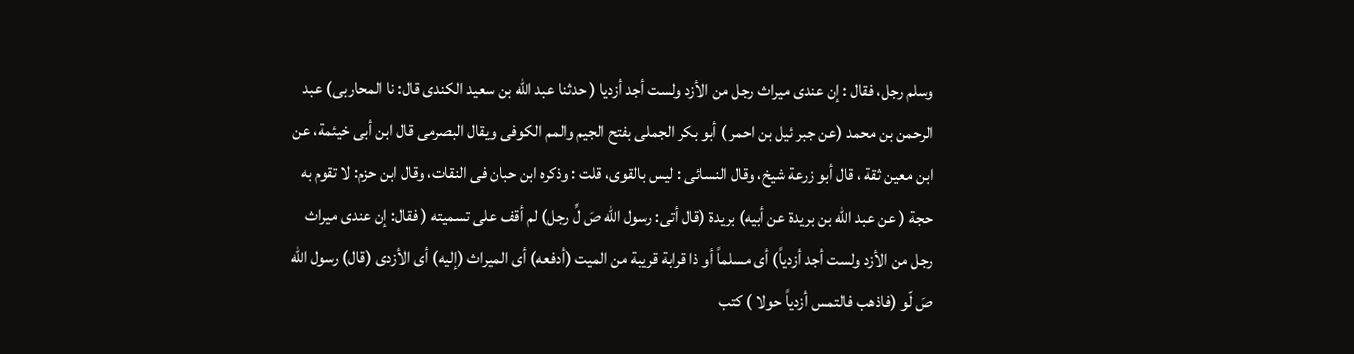وسلم رجل، فقال : إن عندى ميراث رجل من الأزد ولست أجد أزديا ( حدثنا عبد الله بن سعيد الكندى قال: نا المحاربى) عبد الرحمن بن محمد (عن جبر ئيل بن احمر ) أبو بكر الجملى بفتح الجيم والمم الكوفى ويقال البصرمى قال ابن أبى خيئمة، عن ابن معين ثقة ، قال أبو زرعة شيخ، وقال النسائى : ليس بالقوى، قلت : وذكره ابن حبان فى النقات، وقال ابن حزم: لا تقوم به حجة ( عن عبد الله بن بريدة عن أبيه) بريدة (قال أتى: رسول اللّه صَ لِّ رجل) لم أقف على تسميته ( فقال: إن عندى ميراث رجل من الأزد ولست أجد أزدياً) أى مسلماً أو ذا قرابة قريبة من الميت (أدفعه) أى الميراث (إليه) أى الأزدى (قال) رسول اللّه صَ لّو (فاذهب فالتمس أزدياً حولا ) كتب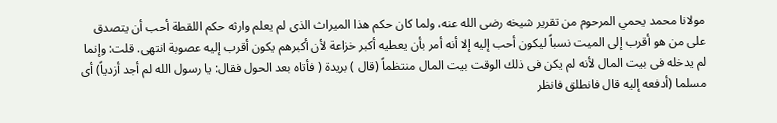مولانا محمد يحمي المرحوم من تقرير شيخه رضى الله عنه، ولما كان حكم هذا الميراث الذى لم يعلم وارثه حكم اللقطة أحب أن يتصدق على من هو أقرب إلى الميت نسباً ليكون أحب إليه إلا أنه أمر بأن يعطيه أكبر خزاعة لأن أكبرهم يكون أقرب إليه عصوبة انتهى. قلت: وإنما لم يدخله فى بيت المال لأنه لم يكن فى ذلك الوقت بيت المال منتظماً (قال ) بريدة ( فأتاه بعد الحول فقال: يا رسول الله لم أجد أزدياً) أى مسلما (أدفعه إليه قال فانطلق فانظر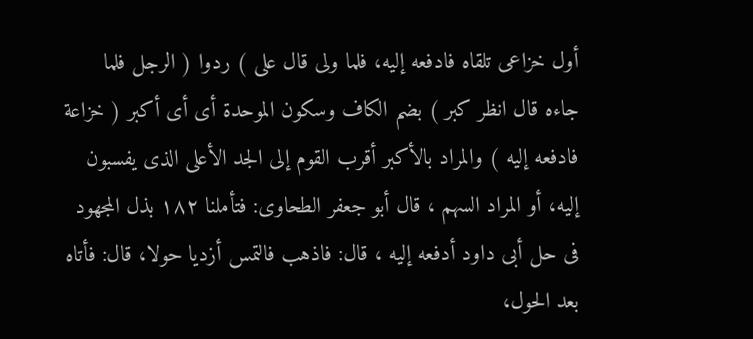أول خزاعى تلقاه فادفعه إليه، فلما ولى قال على ) ردوا ( الرجل فلما جاءه قال انظر كبر ) بضم الكاف وسكون الموحدة أى أى أكبر ( خزاعة فادفعه إليه ) والمراد بالأكبر أقرب القوم إلى الجد الأعلى الذى يفسبون إليه، أو المراد السهم ، قال أبو جعفر الطحاوى: فتأملنا ١٨٢ بذل المجهود فى حل أبى داود أدفعه إليه ، قال: فاذهب فالتمس أزديا حولا، قال: فأتاه بعد الحول،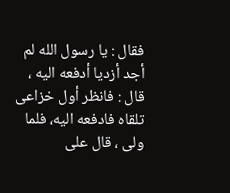فقال : يا رسول الله لم أجد أزديا أدفعه اليه ، قال : فانظر أول خزاعى تلقاه فادفعه اليه، فلما ولى ، قال على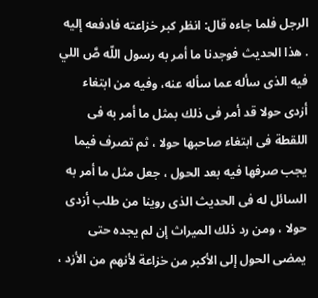الرجل فلما جاءه قال: انظر كبر خزاعته فادفعه إليه . هذا الحديث فوجدنا ما أمر به رسول اللّه صَّ اللي فيه الذى سأله عما سأله عنه، وفيه من ابتغاء أزدى حولا قد أمر فى ذلك بمثل ما أمر به فى اللقطة فى ابتغاء صاحبها حولا ، ثم تصرف فيما يجب صرفها فيه بعد الحول ، جعل مثل ما أمر به السائل له فى الحديث الذى روينا من طلب أزدى حولا ، ومن رد ذلك الميراث إن لم يجده حتى يمضى الحول إلى الأكبر من خزاعة لأنهم من الأزد ،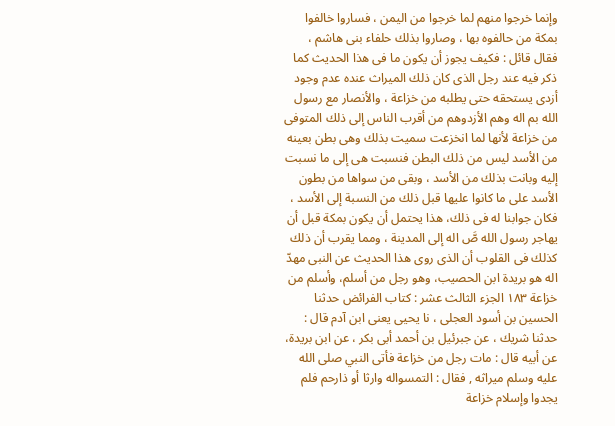وإنما خرجوا منهم لما خرجوا من اليمن ، فساروا خالفوا بمكة من حالفوه بها ، وصاروا بذلك حلفاء بنى هاشم ، فقال قائل : فكيف يجوز أن يكون ما فى هذا الحديث كما ذكر فيه عند رجل الذى كان ذلك الميراث عنده عدم وجود أزدى يستحقه حتى يطلبه من خزاعة ، والأنصار مع رسول الله بم اله وهم الأزدوهم من أقرب الناس إلى ذلك المتوفى من خزاعة لأنها لما انخزعت سميت بذلك وهى بطن بعينه من الأسد ليس من ذلك البطن فنسبت هى إلى ما نسبت إليه وبانت بذلك من الأسد ، وبقى من سواها من بطون الأسد على ما كانوا عليها قبل ذلك من النسبة إلى الأسد ، فكان جوابنا له فى ذلك، هذا يحتمل أن يكون بمكة قبل أن يهاجر رسول الله صَّ اله إلى المدينة ، ومما يقرب أن ذلك كذلك فى القلوب أن الذى روى هذا الحديث عن النبى مهدّ اله هو بريدة ابن الحصيب، وهو رجل من أسلم، وأسلم من خزاعة ١٨٣ الجزء الثالث عشر : كتاب الفرائض حدثنا الحسين بن أسود العجلى ، نا يحيى يعنى ابن آدم قال : حدثنا شريك ، عن جبرئيل بن أحمد أبى بكر ، عن ابن بريدة، عن أبيه قال : مات رجل من خزاعة فأتى النبي صلى الله عليه وسلم ميراثه , فقال : التمسواله وارثا أو ذارحم فلم يجدوا وإسلام خزاعة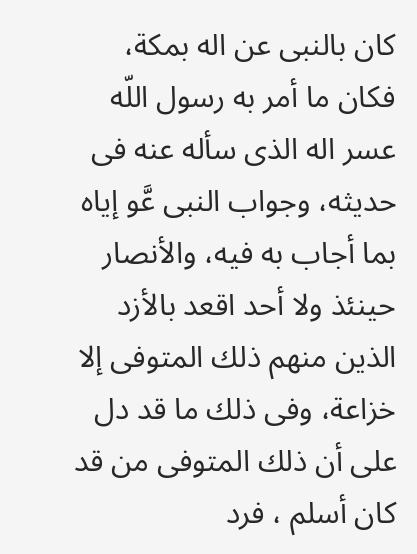كان بالنبى عن اله بمكة، فكان ما أمر به رسول اللّه عسر اله الذى سأله عنه فى حديثه، وجواب النبى عَّو إياه بما أجاب به فيه، والأنصار حينئذ ولا أحد اقعد بالأزد الذين منهم ذلك المتوفى إلا خزاعة، وفى ذلك ما قد دل على أن ذلك المتوفى من قد كان أسلم ، فرد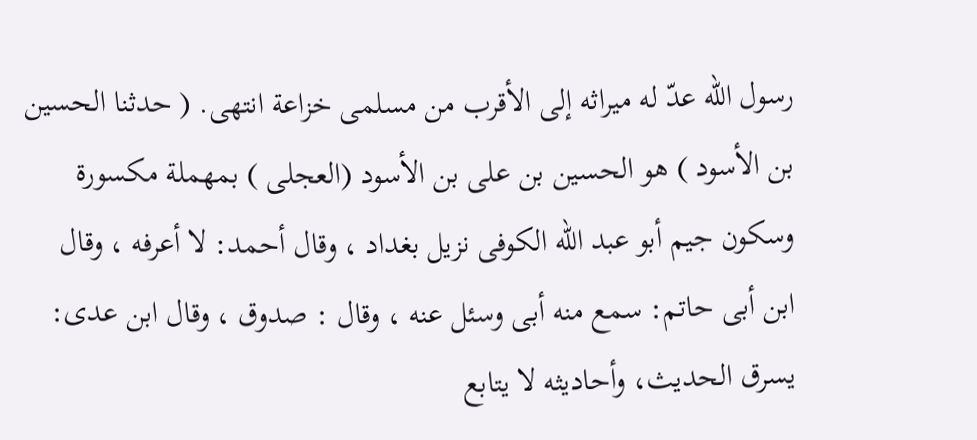رسول الله عدّ له ميراثه إلى الأقرب من مسلمى خزاعة انتهى. ( حدثنا الحسين بن الأسود ) هو الحسين بن على بن الأسود (العجلى ) بمهملة مكسورة وسكون جيم أبو عبد الله الكوفى نزيل بغداد ، وقال أحمد: لا أعرفه ، وقال ابن أبى حاتم: سمع منه أبى وسئل عنه ، وقال : صدوق ، وقال ابن عدى: يسرق الحديث، وأحاديثه لا يتابع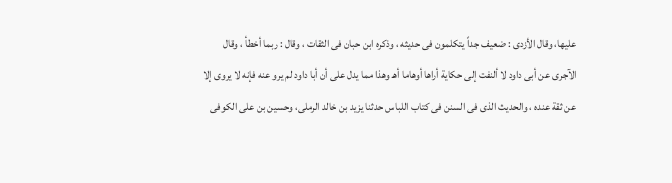عليها، وقال الأزدى : ضعيف جداً يتكلمون فى حديثه ، وذكره ابن حبان فى الثقات ، وقال : ربما أخطأ ، وقال الآجرى عن أبى داود لا ألنفت إلى حكاية أراها أوهاما أهـ وهذا مما يدل على أن أبا داود لم يرو عنه فإنه لا يروى إلا عن ثقة عنده ، والحديث الذى فى السنن فى كتاب اللباس حدثنا يزيد بن خالد الرملى، وحسين بن على الكوفى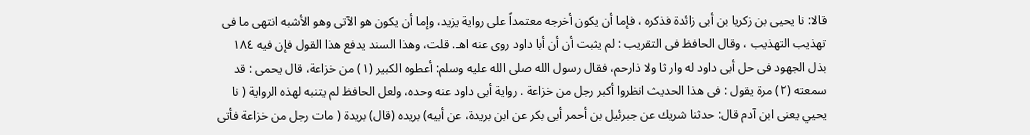قالا: نا يحيى بن زكريا بن أبى زائدة فذكره ، فإما أن يكون أخرجه معتمداً على رواية يزيد، وإما أن يكون هو الآتى وهو الأشبه انتهى ما فى تهذيب التهذيب ، وقال الحافظ فى التقريب : لم يثبت أن أن أبا داود روى عنه اهـ. قلت، وهذا السند يدفع هذا القول فإن فيه ١٨٤ بذل الجهود فی حل أبى داود له وار ثا ولا ذارحم، فقال رسول الله صلى الله عليه وسلم: أعطوه الكبير (١) من خزاعة، قال يحمى : قد سمعته (٢) مرة يقول : فى هذا الحديث انظروا أكبر رجل من خزاعة . رواية أبى داود عنه وحده، ولعل الحافظ لم يتنبه لهذه الرواية ( نا يحيي يعنى ابن آدم قال: حدثنا شريك عن جبرئيل بن أحمر أبى بكر عن ابن بريدة، عن أبيه) بريده (قال) بريدة ( مات رجل من خزاعة فأتى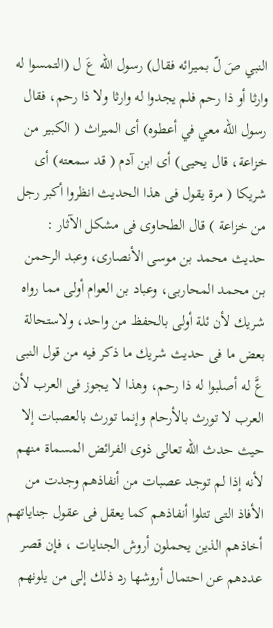النبي صَ لّ بميرائه فقال) رسول اللّه عَ ل (التمسوا له وارثا أو ذا رحم فلم يجدوا له وارثا ولا ذا رحم، فقال رسول اللّه معي في أعطوه) أى الميراث ( الكبير من خزاعة، قال يحيى) أى ابن آدم ( قد سمعته) أى شريكا ( مرة يقول فى هذا الحديث انظروا أكبر رجل من خزاعة ) قال الطحاوى فى مشكل الآثار : حديث محمد بن موسى الأنصارى، وعبد الرحمن بن محمد المحاربى، وعباد بن العوام أولى مما رواه شريك لأن ئلة أولى بالحفظ من واحد، ولاستحالة بعض ما فى حديث شريك ما ذكر فيه من قول النبى عَّ له أصلبوا له ذا رحم، وهذا لا يجوز فى العرب لأن العرب لا تورث بالأرحام وإنما تورث بالعصبات إلا حيث حدث الله تعالى ذوى الفرائض المسماة منهم لأنه إذا لم توجد عصبات من أنفاذهم وجدت من الأفاذ التى تتلوا أنفاذهم كما يعقل فى عقول جناياتهم أخاذهم الذين يحملون أروش الجنايات ، فإن قصر عددهم عن احتمال أروشها رد ذلك إلى من يلونهم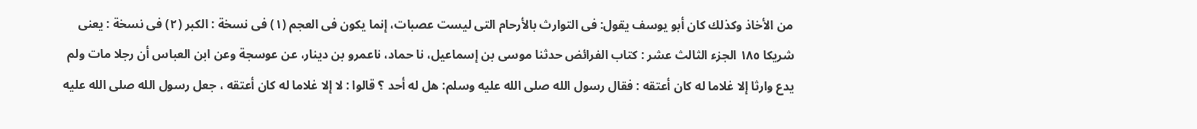من الأخاذ وكذلك كان أبو يوسف يقول: فى التوارث بالأرحام التى ليست عصبات، إنما يكون فى العجم (١) فى نسخة : الكبر (٢) فى نسخة : يعنى شريكا ١٨٥ الجزء الثالث عشر : كتاب الفرائض حدثنا موسى بن إسماعيل، نا حماد، ناعمرو بن دينار، عن عوسجة وعن ابن العباس أن رجلا مات ولم يدع وارثا إلا غلاما له كان أعتقه : فقال رسول الله صلى الله عليه وسلم: هل له أحد ؟ قالوا : لا إلا غلاما له كان أعتقه ، جعل رسول الله صلى الله عليه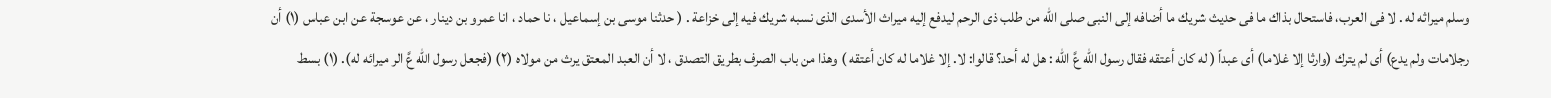وسلم ميراثه له . لا فى العرب، فاستحال بذاك ما فى حديث شريك ما أضافه إلى النبى صلى الله من طلب ذى الرحم ليدفع إليه ميراث الأسدى الذى نسبه شريك فيه إلى خزاعة . ( حدثنا موسى بن إسماعيل ، نا حماد ، انا عمرو بن دينار ، عن عوسجة عن ابن عباس (١) أن رجلامات ولم يدع) أى لم يترك (وارثا إلا غلاما) أى عبداً ( له كان أعتقه فقال رسول اللّه عَّ اللّه : هل له أحد؟ قالوا: لا. إلا غلاما له كان أعتقه ) وهذا من باب الصرف بطريق التصدق ، لا أن العبد المعتق يرث من مولاه (٢) (فجعل رسول اللّه عَّ الر ميرائه له). (١) بسط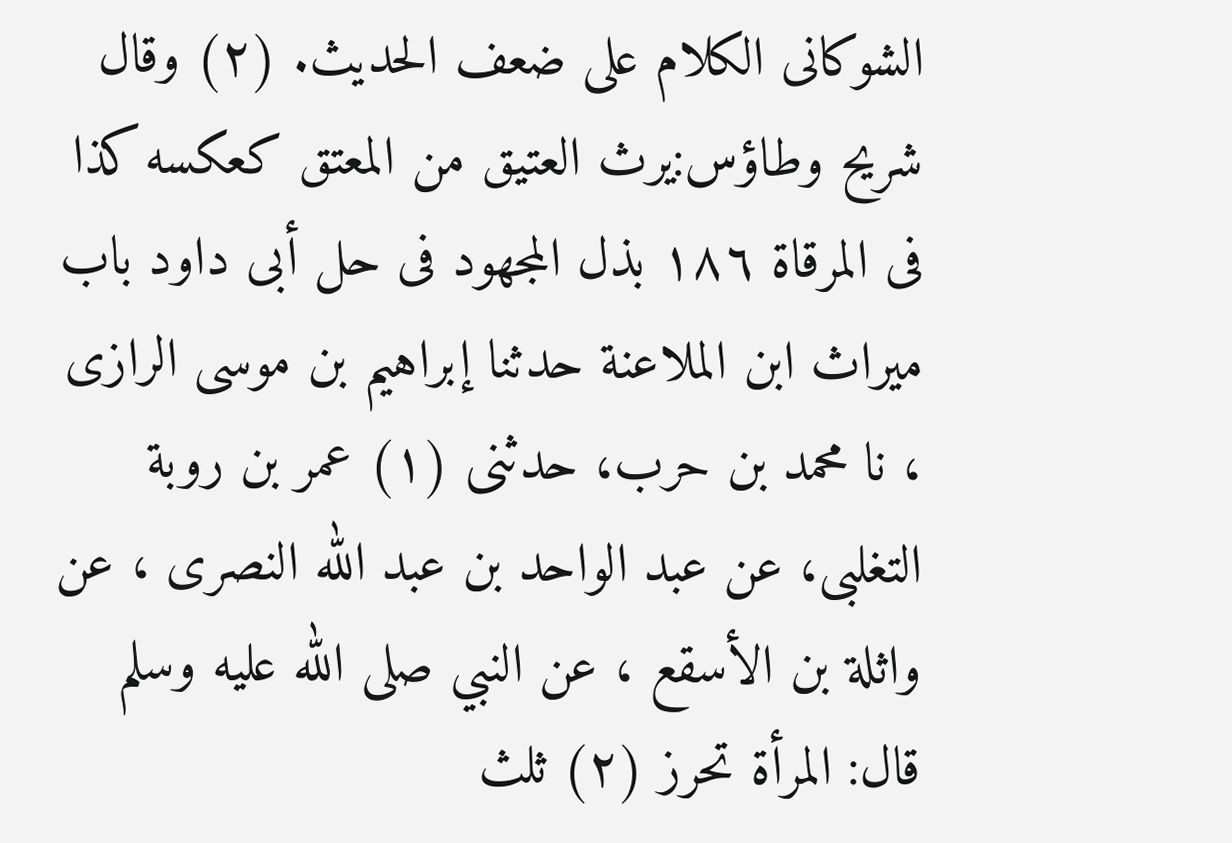الشوكانى الكلام على ضعف الحديث. (٢) وقال شريح وطاؤس:يرث العتيق من المعتق كعكسه كذا فى المرقاة ١٨٦ بذل المجهود فی حل أبى داود باب ميراث ابن الملاعنة حدثنا إبراهيم بن موسى الرازى ، نا محمد بن حرب، حدثنى (١) عمر بن روبة التغلبى، عن عبد الواحد بن عبد الله النصرى ، عن واثلة بن الأسقع ، عن النبي صلى الله عليه وسلم قال: المرأة تحرز (٢) ثلث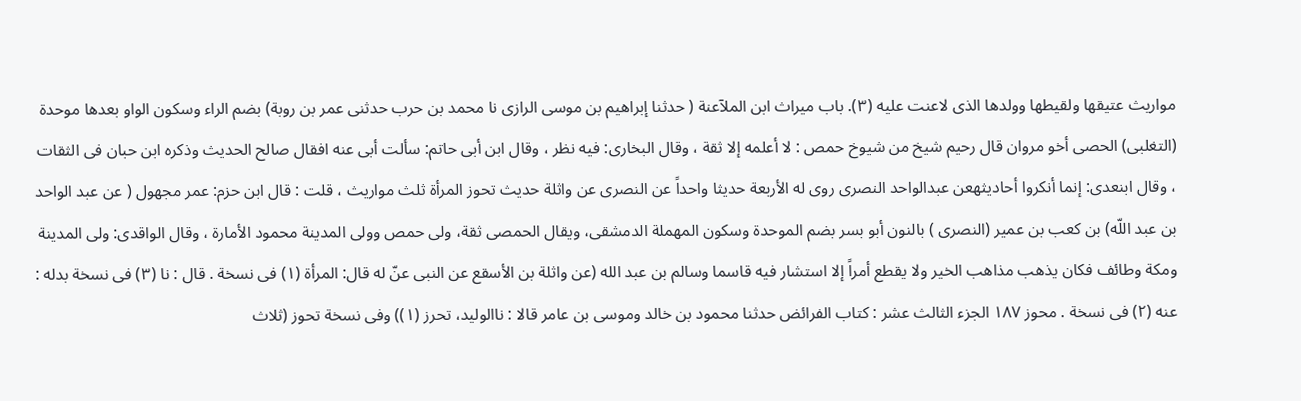مواريث عتيقها ولقيطها وولدها الذى لاعنت عليه (٣). باب ميراث ابن الملآعنة ( حدثنا إبراهيم بن موسى الرازى نا محمد بن حرب حدثنى عمر بن روبة) بضم الراء وسكون الواو بعدها موحدة (التغلبى) الحصى أخو مروان قال رحيم شيخ من شيوخ حمص : لا أعلمه إلا ثقة ، وقال البخارى: فيه نظر ، وقال ابن أبى حاتم: سألت أبى عنه افقال صالح الحديث وذكره ابن حبان فى الثقات ، وقال ابنعدی: إنما أنكروا أحاديثهعن عبدالواحد النصری روی له الأربعة حديثا واحداً عن النصرى عن واثلة حديث تحوز المرأة ثلث مواريث ، قلت : قال ابن حزم: عمر مجهول ( عن عبد الواحد بن عبد اللّه) بن كعب بن عمير (النصرى ) بالنون أبو بسر بضم الموحدة وسكون المهملة الدمشقى، ويقال الحمصى ثقة، ولى حمص وولى المدينة محمود الأمارة ، وقال الواقدى: ولى المدينة ومكة وطائف فكان يذهب مذاهب الخير ولا يقطع أمراً إلا استشار فيه قاسما وسالم بن عبد الله (عن واثلة بن الأسقع عن النبى عنّ له قال: المرأة (١) فى نسخة . قال : نا (٣) فى نسخة بدله : عنه (٢) فى نسخة . محوز ١٨٧ الجزء الثالث عشر : كتاب الفرائض حدثنا محمود بن خالد وموسى بن عامر قالا : ناالوليد، تحرز (١)) وفى نسخة تحوز (ثلاث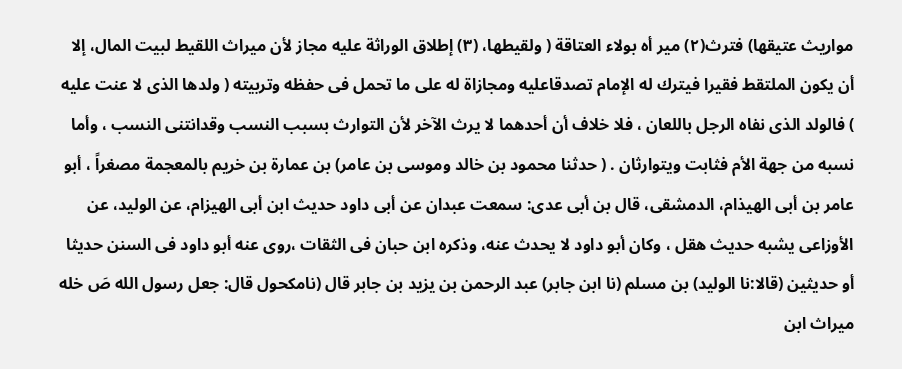مواريث عتيقها) فترث(٢) مير أه بولاء العتاقة ( ولقيطها، (٣) إطلاق الوراثة عليه مجاز لأن ميراث اللقيط لبيت المال، إلا أن يكون الملتقط فقيرا فيترك له الإمام تصدقاعليه ومجازاة له على ما تحمل فى حفظه وتربيته ( ولدها الذى لا عنت عليه ) فالولد الذى نفاه الرجل باللعان ، فلا خلاف أن أحدهما لا يرث الآخر لأن التوارث بسبب النسب وقدانتنى النسب ، وأما نسبه من جهة الأم فثابت ويتوارثان . ( حدثنا محمود بن خالد وموسى بن عامر) بن عمارة بن خريم بالمعجمة مصغراً ، أبو عامر بن أبى الهيذام، الدمشقى، قال بن أبى عدى: سمعت عبدان عن أبى داود حديث ابن أبى الهيزام، عن الوليد، عن الأوزاعى يشبه حديث هقل ، وكان أبو داود لا يحدث عنه، وذكره ابن حبان فى الثقات ،روى عنه أبو داود فى السنن حديثا أو حديثين (قالا:نا الوليد) بن مسلم (نا ابن جابر) عبد الرحمن بن يزيد بن جابر قال (نامكحول قال: جعل رسول الله صَ خله ميراث ابن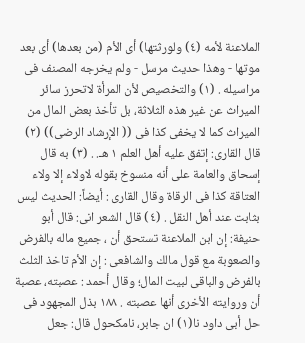الملاعنة لأمه (٤) ولورثتها) أى الأم (من بعدها) أى بعد موتها - وهذا حديث مرسل - ولم يخرجه المصنف فى مراسيله . (١) والتخصيص لأن المرأة لاتحرز سائر الميراث عن غير هذه الثلاثة، بل تأخذ بعض المال من الميراث كما لا يخفى كذا فى (( الإرشاد الرضى)) (٢) قال القارى: إتفق عليه أهل العلم ١ هـ. . (٣) به قال إسحاق والعامة على أنه منسوخ بقوله لاولاء إلا ولاء العتاقة كذا فى الرقاة وقال القارى : أيضاً: الحديث ليس بثابت عند أهل النقل . (٤) قال الشعر انى: قال أبو حنيفة: إن ابن الملاعنة تستحق أن ، جميع ماله بالفرض والصعوبة مع قول مالك والشافعى : إن الأم تاخذ الثلث بالفرض والباقى لبيت المال؛ وقال أحمد : عصبته، عصبة أن وروايته الأخرى أنها عصبته . ١٨٨ بذل المجهود فى حل أبى داود نا(١) ان جابر، نامكحول قال: جعل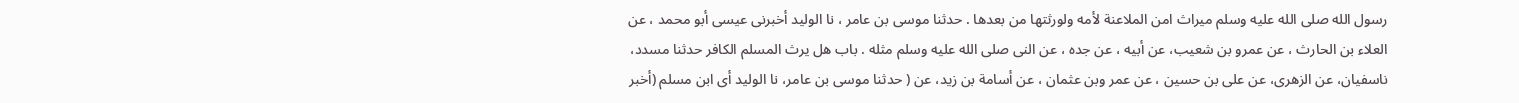رسول الله صلى الله عليه وسلم ميراث امن الملاعنة لأمه ولورثتها من بعدها . حدثنا موسى بن عامر ، نا الوليد أخبرنى عيسى أبو محمد ، عن العلاء بن الحارث ، عن عمرو بن شعيب، عن أبيه ، عن جده ، عن النى صلى الله عليه وسلم مثله . باب هل يرث المسلم الكافر حدثنا مسدد، ناسفيان، عن الزهرى، عن على بن حسين ، عن عمر وبن عثمان ، عن أسامة بن زيد، عن ( حدثنا موسى بن عامر، نا الوليد أى ابن مسلم (أخبر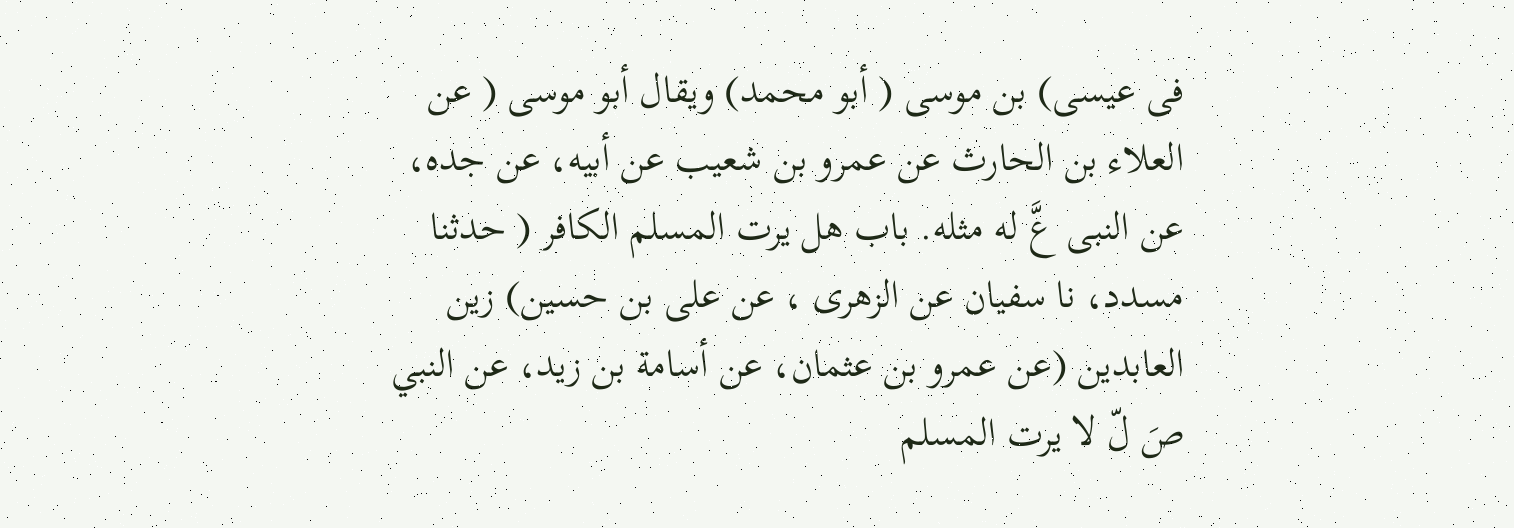فى عيسى) بن موسى ( أبو محمد) ويقال أبو موسى ( عن العلاء بن الحارث عن عمرو بن شعيب عن أبيه، عن جده، عن النبى عَّ له مثله. باب هل يرت المسلم الكافر ( حدثنا مسدد، نا سفيان عن الزهرى ، عن على بن حسين) زين العابدين (عن عمرو بن عثمان، عن أسامة بن زيد، عن النبي صَ لّ لا يرت المسلم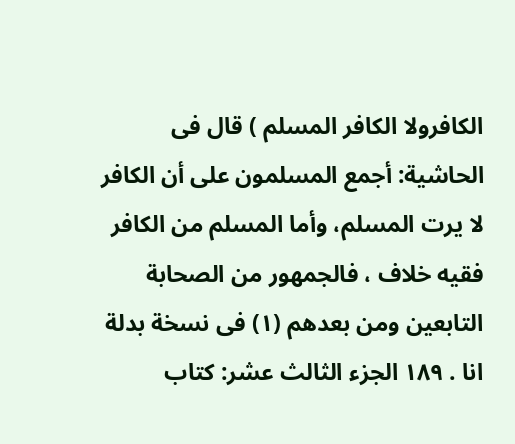الكافرولا الكافر المسلم ) قال فى الحاشية: أجمع المسلمون على أن الكافر لا يرت المسلم، وأما المسلم من الكافر فقيه خلاف ، فالجمهور من الصحابة التابعين ومن بعدهم (١) فى نسخة بدلة انا . ١٨٩ الجزء الثالث عشر: كتاب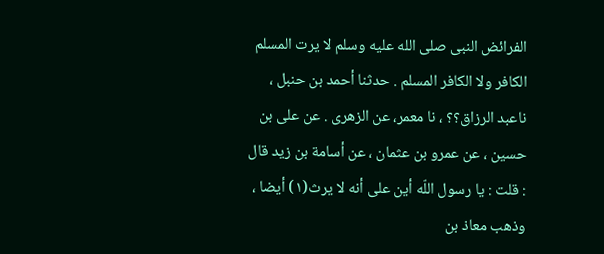الفرائض النبى صلى الله عليه وسلم لا يرت المسلم الكافر ولا الكافر المسلم . حدثنا أحمد بن حنبل ، ناعبد الرزاق؟؟ ، نا معمر، عن الزهرى . عن على بن حسين ، عن عمرو بن عثمان ، عن أسامة بن زيد قال : قلت : يا رسول اللّه أين على أنه لا يرث(١) أيضا ، وذهب معاذ بن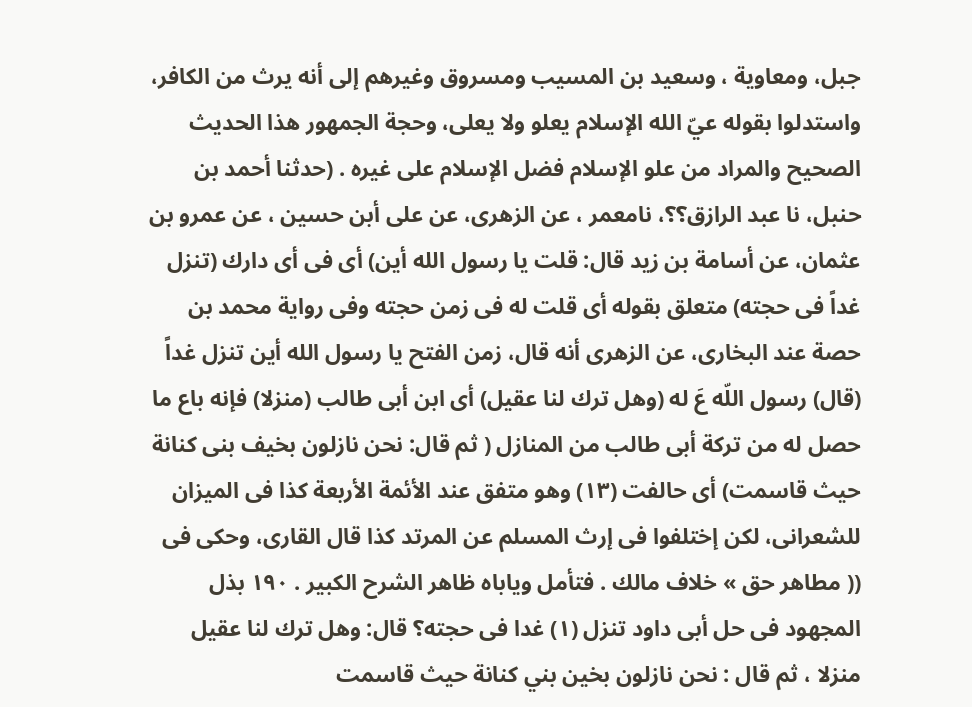جبل، ومعاوية ، وسعيد بن المسيب ومسروق وغيرهم إلى أنه يرث من الكافر، واستدلوا بقوله عيّ الله الإسلام يعلو ولا يعلى، وحجة الجمهور هذا الحديث الصحيح والمراد من علو الإسلام فضل الإسلام على غيره . (حدثنا أحمد بن حنبل، نا عبد الرازق؟؟، نامعمر ، عن الزهرى، عن على أبن حسين ، عن عمرو بن عثمان، عن أسامة بن زيد قال: قلت يا رسول الله أين) أى فى أى دارك (تنزل غداً فى حجته) متعلق بقوله أى قلت له فى زمن حجته وفى رواية محمد بن حصة عند البخارى، عن الزهرى أنه قال، زمن الفتح يا رسول الله أين تنزل غداً (قال) رسول اللّه عَ له (وهل ترك لنا عقيل) أى ابن أبى طالب (منزلا) فإنه باع ما حصل له من تركة أبى طالب من المنازل ( ثم قال: نحن نازلون بخيف بنى كنانة حيث قاسمت) أى حالفت (١٣) وهو متفق عند الأئمة الأربعة كذا فى الميزان للشعرانى، لكن إختلفوا فى إرث المسلم عن المرتد كذا قال القارى، وحكى فى (( مطاهر حق » خلاف مالك . فتأمل وياباه ظاهر الشرح الكبير . ١٩٠ بذل المجهود فی حل أبى داود تنزل (١) غدا فى حجته؟ قال: وهل ترك لنا عقيل منزلا ، ثم قال : نحن نازلون بخين بني كنانة حيث قاسمت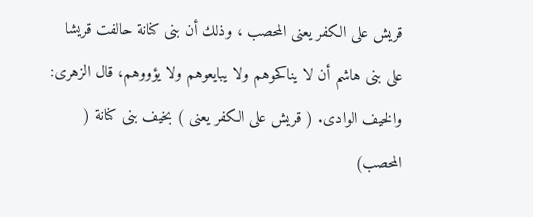قريش على الكفر يعنى المحصب ، وذلك أن بنى كنانة حالفت قريشا على بنى هاشم أن لا يناكحوهم ولا يبايعوهم ولا يؤووهم، قال الزهرى: والخيف الوادى. ( قريش على الكفر يعنى ) بخيف بنى كنانة ( المحصب)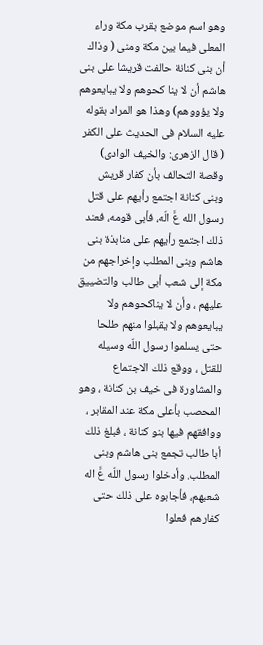وهو اسم موضع بقرب مكة وراء المعلى فيما بين مكة ومنى ( وذاك أن بنى كنانة حالفت قريشا على بنى هاشم أن لا ينا كحوهم ولا يبايعوهم ولا يؤووهم) وهذا هو المراد بقوله عليه السلام فى الحديث على الكفر ( قال الزهرى: والخيف الوادى) وقصة التحالف بأن كفار قريش وبنى كنانة اجتمع رأيهم على قتل رسول الله عَّ الّه، فأبى قومه، فعند ذلك اجتمع رأيهم على منابذة بنى هاشم وبنى المطلب وإخراجهم من مكة إلى شعب أبى طالب والتضييق عليهم ، وأن لا يناكحوهم ولا يبايعوهم ولا يقبلوا منهم طلحا حتى يسلموا رسول اللّه وسيله للقتل ، ووقع ذلك الاجتماع والمشاورة فى خيف بن كنانة ، وهو المحصب بأعلى مكة عند المقابر ، ووافقهم فيها بنو كنانة ، فبلغ ذلك أبا طالب تجمع بنى هاشم وبنى المطلب. وأدخلوا رسول اللّه عَّ اله شعبهم، فأجابوه على ذلك حتى كفارهم فعلوا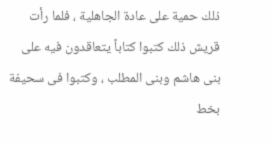ذلك حمية على عادة الجاهلية ، فلما رأت قريش ذلك كتبوا كتاباً يتعاقدون فيه على بنى هاشم وبنى المطلب ، وكتبوا فى سحيفة بخط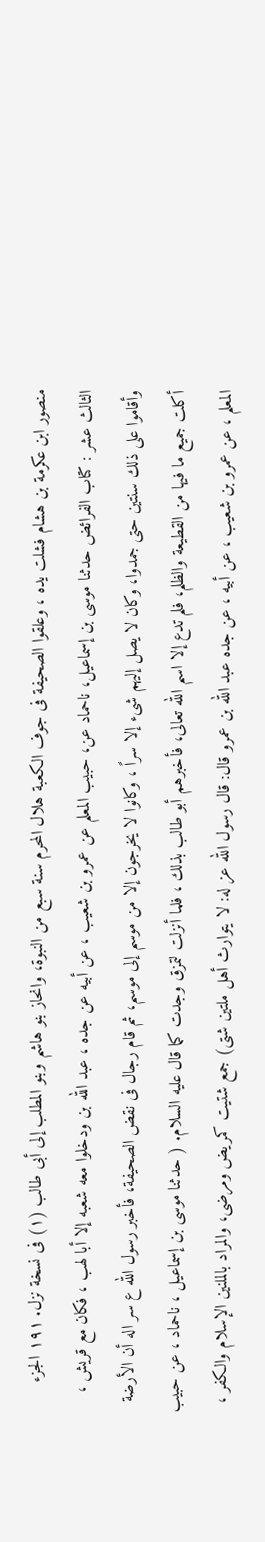منصور ابن عكرمة بن هشام فشلت يده ، وعلقوا الصحيفة فى جوف الكعبة هلال المحرم سنة سبع من النبوة، وانحاز بنو هاشم وبنو المطلب إلى أبى طالب (١) فى نسخة نزل. ١٩١ الجزء الثالث عشر : كتاب الفرائض حدثنا موسى بن إسماعيل، ناحماد عن، حبيب المعلم عن عمرو بن شعيب ، عن أبيه عن جده ، عبد الله بن ودخلوا معه شعبه إلا أبا لهب ، فكان مع قريش ، وأقاموا على ذلك سنتين حتى جمدوا، وكان لا يصل إليهم شىء إلا سراً ، وكانوا لا يخرجون إلا من موسم إلى موسم، ثم قام رجال فى نقض الصحيفة، فأخبر رسول الله ع سر اله أن الأرضة أكلت جميع ما فيها من القطيعة والظلم، فلم تدع إلا اسم الله تعالى، فأخبرهم أبو طالب بذلك ، فلما أنزلت لتمزق وجدت كما قال عليه السلام. ( حدثنا موسى بن إسماعيل ، ناحماد ، عن حبيب المعلم ، عن عمرو بن شعيب ، عن أبيه ، عن جده عبد الله بن عمرو قال: قال رسول الله عز له: لا يتوارث أهل ملتين شتى) جمع شتيت كمريض ومرضى، والمراد بالملنين الإسلام والكفر ،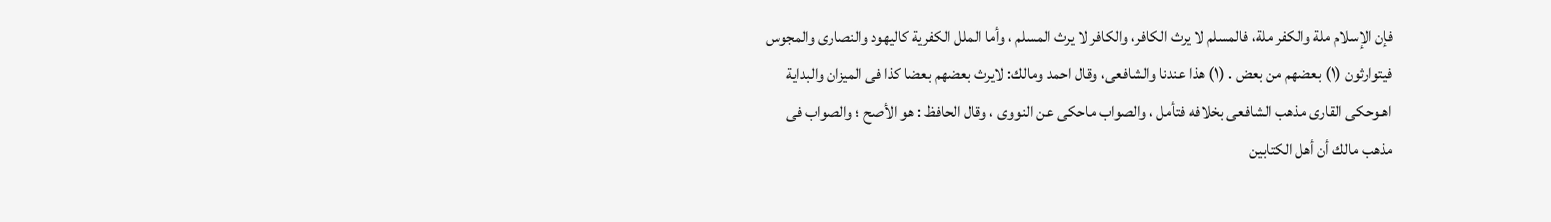فإن الإسلام ملة والكفر ملة، فالمسلم لا يرث الكافر، والكافر لا يرث المسلم ، وأما الملل الكفرية كاليهود والنصارى والمجوس فيتوارثون (١) بعضهم من بعض . (١) هذا عندنا والشافعى، وقال احمد ومالك: لايرث بعضهم بعضا كذا فى الميزان والبداية اهـوحكى القارى مذهب الشافعى بخلافه فتأمل ، والصواب ماحكى عن النووى ، وقال الحافظ : هو الأصح ؛ والصواب فى مذهب مالك أن أهل الكتابين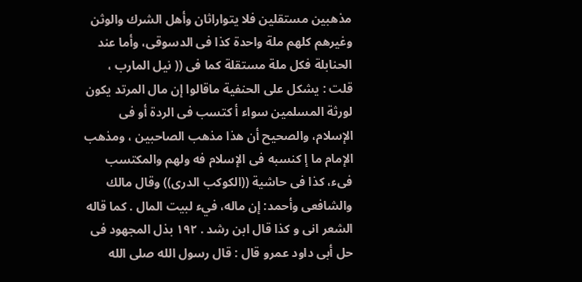مذهبين مستقلين فلا يتواراثان وأهل الشرك والوثن وغيرهم كلهم ملة واحدة كذا فى الدسوقى، وأما عند الحنابلة فكل ملة مستقلة كما فى (( نيل المارب ، قلت : يشكل على الحنفية ماقالوا إن مال المرتد يكون لورثة المسلمين سواء أ كتسب فى الردة أو فى الإسلام، والصحيح أن هذا مذهب الصاحبين ، ومذهب الإمام ما إ كنسبه فى الإسلام فه ولهم والمكتسب فىء، كذا فى حاشية ((الكوكب الدرى)) وقال مالك والشافعى وأحمد: إن ماله، فيء لبيت المال . كما قاله الشعر انی و کذا قال ابن رشد . ١٩٢ بذل المجهود فی حل أبى داود عمرو قال : قال رسول الله صلى الله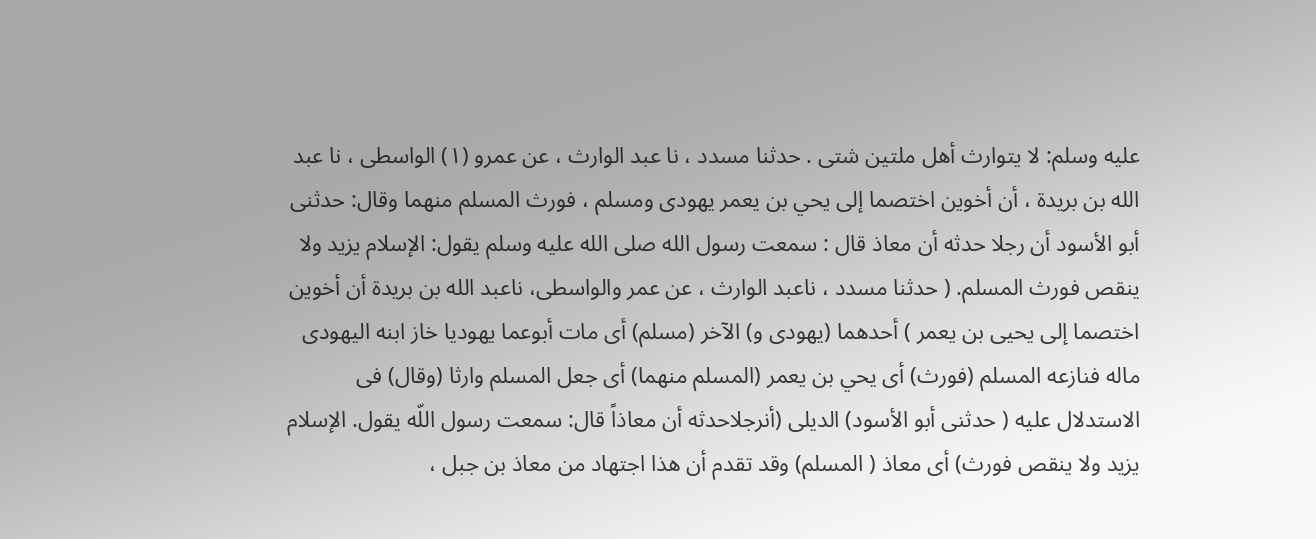عليه وسلم: لا يتوارث أهل ملتين شتى . حدثنا مسدد ، نا عبد الوارث ، عن عمرو (١) الواسطى ، نا عبد الله بن بريدة ، أن أخوين اختصما إلى يحي بن يعمر يهودى ومسلم ، فورث المسلم منهما وقال: حدثنى أبو الأسود أن رجلا حدثه أن معاذ قال : سمعت رسول الله صلى الله عليه وسلم يقول: الإسلام يزيد ولا ينقص فورث المسلم. ( حدثنا مسدد ، ناعبد الوارث ، عن عمر والواسطى، ناعبد الله بن بريدة أن أخوين اختصما إلى يحيى بن يعمر ) أحدهما (يهودى و) الآخر (مسلم) أى مات أبوعما يهوديا خاز ابنه اليهودى ماله فنازعه المسلم (فورث) أى يحي بن يعمر (المسلم منهما) أى جعل المسلم وارثا (وقال) فى الاستدلال عليه ( حدثنى أبو الأسود) الديلى (أنرجلاحدثه أن معاذاً قال: سمعت رسول اللّه يقول. الإسلام يزيد ولا ينقص فورث) أى معاذ ( المسلم) وقد تقدم أن هذا اجتهاد من معاذ بن جبل ،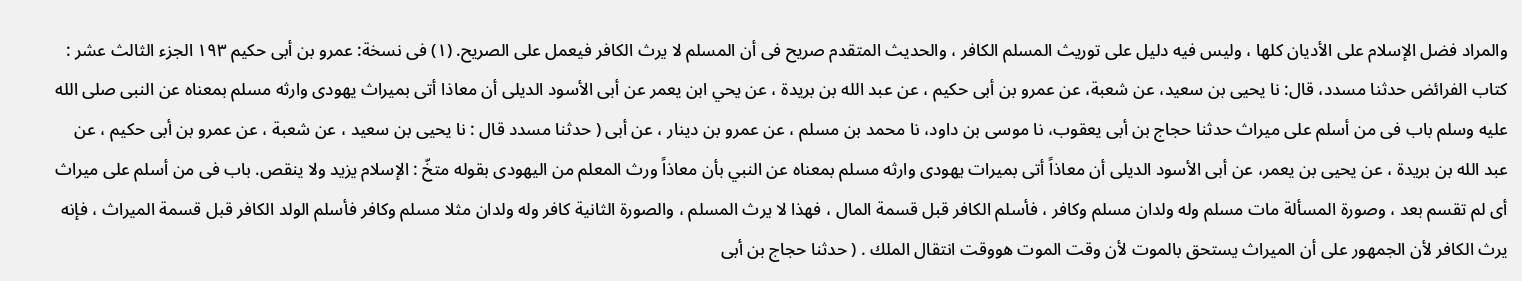والمراد فضل الإسلام على الأديان كلها ، وليس فيه دليل على توريث المسلم الكافر ، والحديث المتقدم صريح فى أن المسلم لا يرث الكافر فيعمل على الصريح. (١) فى نسخة: عمرو بن أبى حكيم ١٩٣ الجزء الثالث عشر : كتاب الفرائض حدثنا مسدد، قال: نا يحيى بن سعيد، عن شعبة، عن عمرو بن أبى حكيم ، عن عبد الله بن بريدة ، عن يحي ابن يعمر عن أبى الأسود الديلى أن معاذا أتى بميراث يهودى وارثه مسلم بمعناه عن النبى صلى الله عليه وسلم باب فى من أسلم على ميراث حدثنا حجاج بن أبى يعقوب، نا موسى بن داود، نا محمد بن مسلم ، عن عمرو بن دينار ، عن أبى ( حدثنا مسدد قال : نا يحيى بن سعيد ، عن شعبة ، عن عمرو بن أبى حكيم ، عن عبد الله بن بريدة ، عن يحيى بن يعمر، عن أبى الأسود الديلى أن معاذاً أتى بميرات يهودى وارثه مسلم بمعناه عن النبي بأن معاذاً ورث المعلم من اليهودى بقوله متخّ : الإسلام يزيد ولا ينقص. باب فى من أسلم على ميراث أى لم تقسم بعد ، وصورة المسألة مات مسلم وله ولدان مسلم وكافر ، فأسلم الكافر قبل قسمة المال ، فهذا لا يرث المسلم ، والصورة الثانية كافر وله ولدان مثلا مسلم وكافر فأسلم الولد الكافر قبل قسمة الميراث ، فإنه يرث الكافر لأن الجمهور على أن الميراث يستحق بالموت لأن وقت الموت هووقت انتقال الملك . ( حدثنا حجاج بن أبى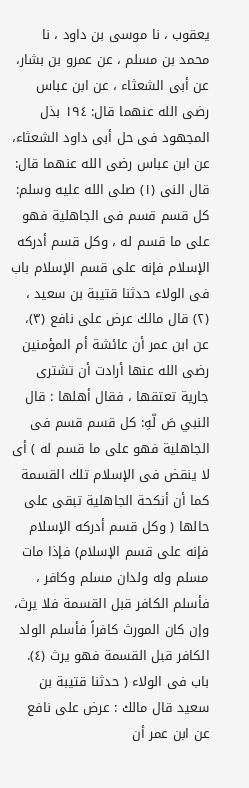يعقوب ، نا موسى بن داود ، نا محمد بن مسلم ، عن عمرو بن بشار، عن أبى الشعثاء ، عن ابن عباس رضى الله عنهما قال: ١٩٤ بذل المجهود فى حل أبى داود الشعثاء، عن ابن عباس رضى الله عنهما قال: قال النى (١) صلى الله عليه وسلم: كل قسم قسم فى الجاهلية فهو على ما قسم له ، وكل قسم أدركه الإسلام فإنه على قسم الإسلام باب فی الولاء حدثنا قتيبة بن سعيد ، (٢) قال مالك عرض على نافع (٣)، عن ابن عمر أن عائشة أم المؤمنين رضى الله عنها أرادت أن تشترى جارية تعتقها ، فقال أهلها : قال النبي صَ لّهِ: كل قسم قسم فى الجاهلية فهو على ما قسم له ) أى لا ينقض فى الإسلام تلك القسمة كما أن أنكحة الجاهلية تبقى على حالها ( وكل قسم أدركه الإسلام فإنه على قسم الإسلام) فإذا مات مسلم وله ولدان مسلم وكافر ، فأسلم الكافر قبل القسمة فلا يرث، وإن كان المورث كافراً فأسلم الولد الكافر قبل القسمة فهو يرث (٤). باب فی الولاء ( حدثنا قتيبة بن سعيد قال مالك : عرض على نافع عن ابن عمر أن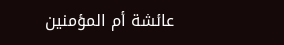عائشة أم المؤمنين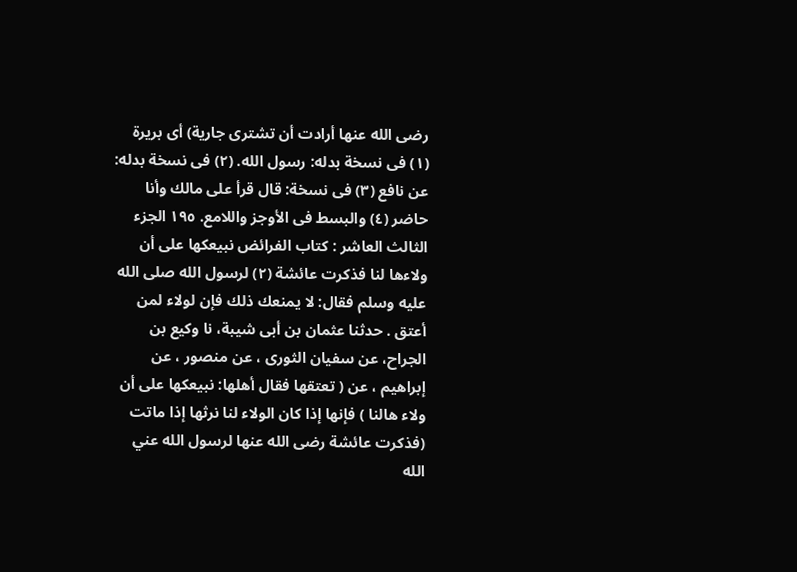رضى الله عنها أرادت أن تشترى جارية) أى بريرة (١) فى نسخة بدله: رسول الله. (٢) فى نسخة بدله: عن نافع (٣) فى نسخة: قال قرأ على مالك وأنا حاضر (٤) والبسط فى الأوجز واللامع. ١٩٥ الجزء الثالث العاشر : كتاب الفرائض نبيعكها على أن ولاءها لنا فذكرت عائشة (٢) لرسول الله صلى الله عليه وسلم فقال: لا يمنعك ذلك فإن لولاء لمن أعتق . حدثنا عثمان بن أبى شيبة، نا وكيع بن الجراح، عن سفيان الثورى ، عن منصور ، عن إبراهيم ، عن ( تعتقها فقال أهلها: نبيعكها على أن ولاء هالنا ) فإنها إذا كان الولاء لنا نرثها إذا ماتت (فذكرت عائشة رضى الله عنها لرسول الله عني الله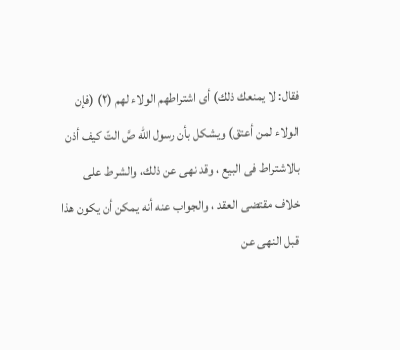فقال: لا يمنعك ذلك) أى اشتراطهم الولاء لهم (٢) (فإن الولاء لمن أعتق) ويشكل بأن رسول الله صَّ التّ كيف أذن بالاشتراط فى البيع ، وقد نهى عن ذلك، والشرط على خلاف مقتضى العقد ، والجواب عنه أنه يمكن أن يكون هذا قبل النهى عن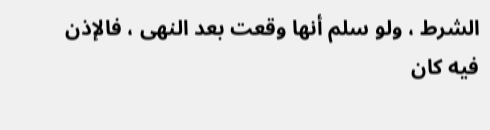الشرط ، ولو سلم أنها وقعت بعد النهى ، فالإذن فيه كان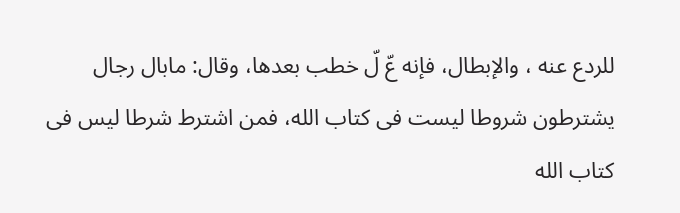للردع عنه ، والإبطال، فإنه عّ لّ خطب بعدها، وقال: مابال رجال يشترطون شروطا ليست فى كتاب الله، فمن اشترط شرطا ليس فى كتاب الله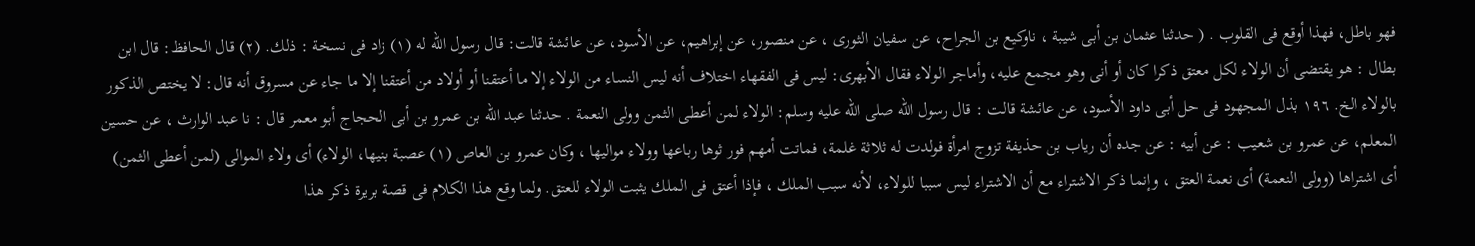فهو باطل، فهذا أوقع فى القلوب . ( حدثنا عثمان بن أبى شيبة ، ناوكيع بن الجراح، عن سفيان الثورى ، عن منصور، عن إبراهيم، عن الأسود، عن عائشة قالت: قال رسول اللّه له (١) زاد فى نسخة : ذلك. (٢) قال الحافظ: قال ابن بطال : هو يقتضى أن الولاء لكل معتق ذكرا كان أو أنى وهو مجمع عليه، وأماجر الولاء فقال الأبهرى: ليس فى الفقهاء اختلاف أنه ليس النساء من الولاء إلا ما أعتقنا أو أولاد من أعتقنا إلا ما جاء عن مسروق أنه قال: لا يختص الذكور بالولاء الخ. ١٩٦ بذل المجهود فى حل أبى داود الأسود، عن عائشة قالت : قال رسول الله صلى الله عليه وسلم: الولاء لمن أعطى الثمن وولى النعمة . حدثنا عبد الله بن عمرو بن أبى الحجاج أبو معمر قال : نا عبد الوارث ، عن حسين المعلم، عن عمرو بن شعيب : عن أبيه : عن جده أن رياب بن حذيفة تزوج امرأة فولدت له ثلاثة غلمة، فماتت أمهم فور ثوها رباعها وولاء مواليها ، وكان عمرو بن العاص (١) عصبة بنيها، الولاء) أى ولاء الموالى (لمن أعطى الثمن) أى اشتراها (وولى النعمة) أى نعمة العتق ، وإنما ذكر الاشتراء مع أن الاشتراء ليس سببا للولاء، لأنه سبب الملك ، فإذا أعتق فى الملك يثبت الولاء للعتق. ولما وقع هذا الكلام فى قصة بريرة ذكر هذا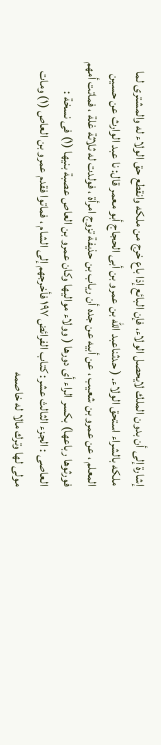إشارة إلى أن بدون الملك لايحصل الولاء، فإن البائع إذا باع خرج من ملكه وانقطع حق الولاء له والمشترى لما ملكه بالشراء استحق الولاء. ( حدثناعبد الله بن عمرو بن أبى الحجاج أبو معمر قال: نا عبد الوارث عن حسين المعلم ، عن عمرو بن شعيب ، عن أبيه عن جده أن ریاب بن حذيفة تزوج امرأة ، فولدت له ثلاثة غلة ، فماتت أمهم فورثوها رباعها) بكسر الراء أى دورها ( وولاء مواليها وكان عمرو بن العاص عصبة بنيها (١) فى نسخة : العاصى : الجزء الثالث عشر: كتاب الفرائض ١٩٧ فأخرجهم إلى الشام ، فماتوا فقدم عمرو بن العاص (١) ومات مولى لها وترك مالا له خاصمه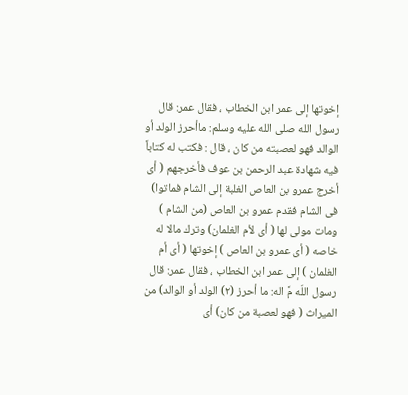إخوتها إلى عمر ابن الخطاب ، فقال عمر: قال رسول الله صلى الله عليه وسلم: ماأحرز الولد أو الوالد فهو لعصبته من كان ، قال : فكتب له كتاباً فيه شهادة عبد الرحمن بن عوف فأخرجهم ( أى أخرج عمرو بن العاص الغلبة إلى الشام فماتوا) فى الشام فقدم عمرو بن العاص (من الشام ) ومات مولى لها ( أى لأم الغلمان) وترك مالا له خاصه ( أى عمرو بن العاص ) إخوتها ( أى أم الغلمان ) إلى عمر ابن الخطاب ، فقال عمر: قال رسول اللّه مَّ اله: ما أحرز (٢) الولد أو الوالد) من الميراث ( فهو لعصبة من كان) أى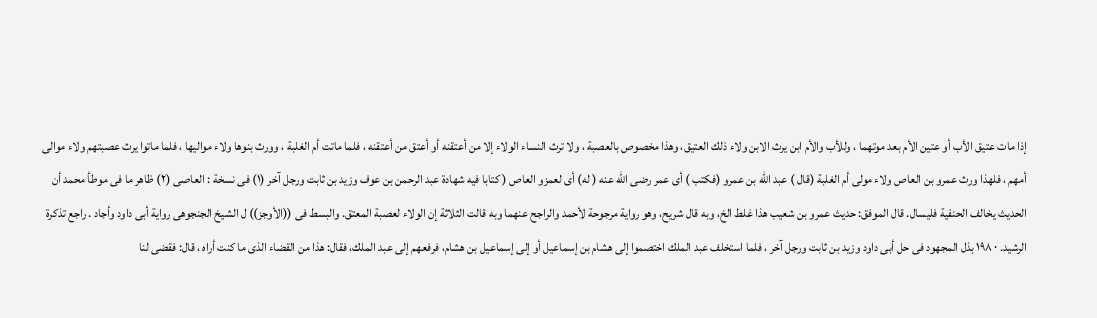إذا مات عتيق الأب أو عتين الأم بعد موتهما ، وللأب والأم ابن يرث الابن ولاء ذلك العتيق، وهذا مخصوص بالعصبة ، ولا ترث النساء الولاء إلا من أعتقنه أو أعتق من أعتقنه ، فلما ماتت أم الغلبة ، وورث بنوها ولاء مواليها ، فلما ماتوا يرث عصبتهم ولاء موالى أمهم ، فلهذا ورث عمرو بن العاص ولاء مولى أم الغلبة (قال ) عبد الله بن عمرو (فكتب ) أى عمر رضى الله عنه ( له) أى لعمزو العاص ( کتابا فيه شهادة عبد الرحمن بن عوف وزيد بن ثابت ورجل آخر (١) فى نسخة : العاصى (٢) ظاهر ما فى موطأ محمد أن الحديث يخالف الحنفية فليسال. قال الموفق: حديث عمرو بن شعيب هذا غلط الخ، وبه قال شريح، وهو رواية مرجوحة لأحمد والراجح عنهما وبه قالت الثلاثة إن الولاء لعصبة المعتق. والبسط فى ((الأوجز)) ل الشيخ الجنجوهى رواية أبى داود وأجاد . راجع تذكرة الرشيد. ٠ ١٩٨ بذل المجهود فی حل أبى داود وزيد بن ثابت ورجل آخر ، فلما استخلف عبد الملك اختصموا إلى هشام بن إسماعيل أو إلى إسماعيل بن هشام، فرفعهم إلى عبد الملك، فقال: هذا من القضاء الذى ما كنت أراه ، قال: فقضى لنا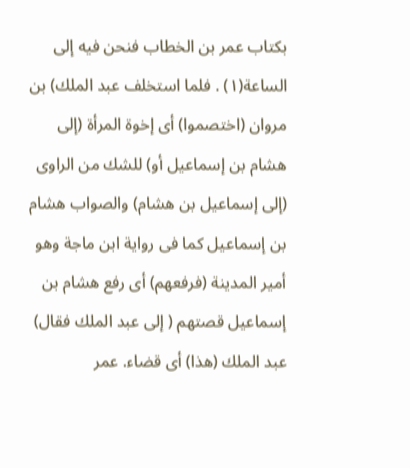بكتاب عمر بن الخطاب فنحن فيه إلى الساعة(١) . فلما استخلف عبد الملك) بن مروان (اختصموا) أى إخوة المرأة (إلى هشام بن إسماعيل أو) للشك من الراوى (إلى إسماعيل بن هشام) والصواب هشام بن إسماعيل كما فى رواية ابن ماجة وهو أمير المدينة (فرفعهم) أى رفع هشام بن إسماعيل قصتهم ( إلى عبد الملك فقال) عبد الملك (هذا) أى قضاء. عمر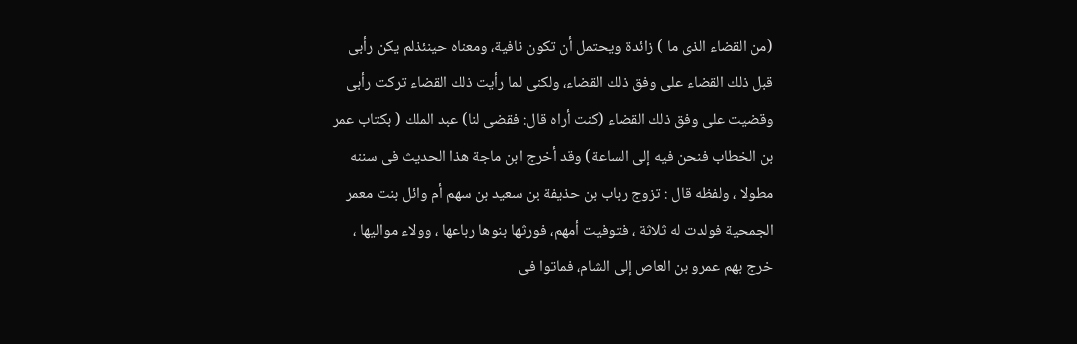(من القضاء الذى ما ) زائدة ويحتمل أن تكون نافية، ومعناه حينئذلم يكن رأبى قبل ذلك القضاء على وفق ذلك القضاء، ولكنى لما رأيت ذلك القضاء تركت رأبى وقضيت على وفق ذلك القضاء (كنت أراه قال: فقضى لنا) عبد الملك ( بكتاب عمر بن الخطاب فنحن فيه إلى الساعة) وقد أخرج ابن ماجة هذا الحديث فى سننه مطولا ، ولفظه قال : تزوج رباب بن حذيفة بن سعيد بن سهم أم وائل بنت معمر الجمحية فولدت له ثلاثة ، فتوفيت أمهم، فورثها بنوها رباعها ، وولاء مواليها ، خرج بهم عمرو بن العاص إلى الشام، فماتوا فى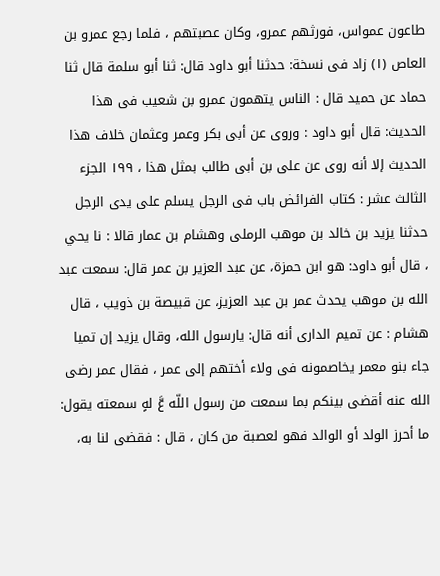طاعون عمواس، فورثهم عمرو، وكان عصبتهم ، فلما رجع عمرو بن العاص (١) زاد فى نسخة: حدثنا أبو داود قال: ثنا أبو سلمة قال ثنا حماد عن حميد قال : الناس يتهمون عمرو بن شعيب فى هذا الحديث: قال أبو داود : وروى عن أبى بكر وعمر وعثمان خلاف هذا الحديث إلا أنه روى عن على بن أبى طالب بمثل هذا ، ١٩٩ الجزء الثالث عشر : كتاب الفرائض باب فى الرجل يسلم على يدى الرجل حدثنا يزيد بن خالد بن موهب الرملى وهشام بن عمار قالا : نا يحي ، قال أبو داود: هو ابن حمزة، عن عبد العزير بن عمر قال: سمعت عبد الله بن موهب يحدث عمر بن عبد العزيز، عن قبيصة بن ذويب ، قال هشام : عن تميم الدارى أنه قال: يارسول الله، وقال يزيد إن تميا جاء بنو معمر يخاصمونه فى ولاء أختهم إلى عمر ، فقال عمر رضى الله عنه أقضى بينكم بما سمعت من رسول اللّه عَّ لهٍ سمعته يقول: ما أحرز الولد أو الوالد فهو لعصبة من كان ، قال : فقضى لنا به،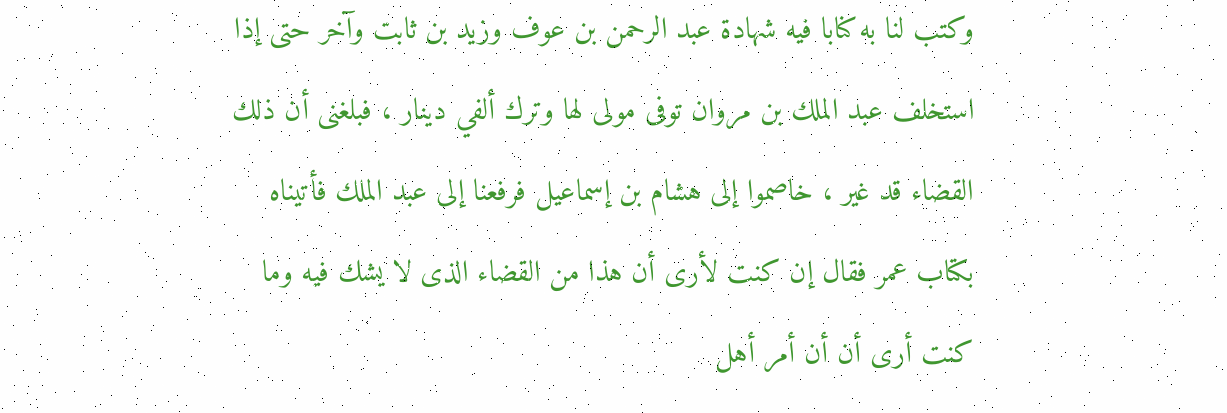وكتب لنا به كنابا فيه شهادة عبد الرحمن بن عوف وزيد بن ثابت وآخر حتى إذا استخلف عبد الملك بن مروان توفى مولى لها وترك ألفي دينار ، فبلغنى أن ذلك القضاء قد غير ، خاصموا إلى هشام بن إسماعيل فرفعنا إلى عبد الملك فأتيناه بكتاب عمر فقال إن كنت لأرى أن هذا من القضاء الذى لا يشك فيه وما كنت أرى أن أن أمر أهل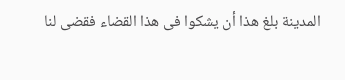المدينة بلغ هذا أن يشكوا فى هذا القضاء فقضى لنا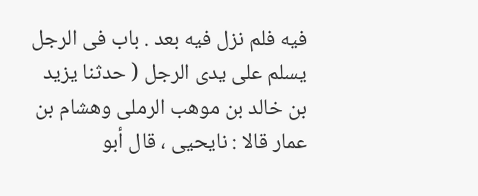فيه فلم نزل فيه بعد . باب فى الرجل يسلم على يدى الرجل ( حدثنا يزيد بن خالد بن موهب الرملى وهشام بن عمار قالا : نايحيى ، قال أبو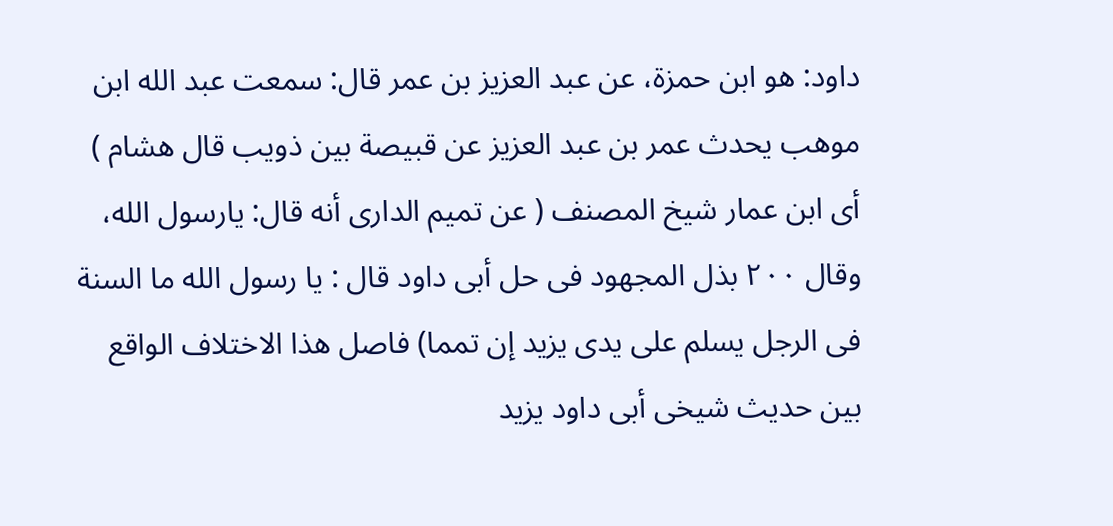داود: هو ابن حمزة، عن عبد العزيز بن عمر قال: سمعت عبد الله ابن موهب يحدث عمر بن عبد العزيز عن قبيصة بين ذويب قال هشام ) أى ابن عمار شيخ المصنف ( عن تميم الدارى أنه قال: يارسول الله، وقال ٢٠٠ بذل المجهود فی حل أبى داود قال : يا رسول الله ما السنة فى الرجل يسلم على يدى يزيد إن تمما) فاصل هذا الاختلاف الواقع بين حديث شيخى أبى داود يزيد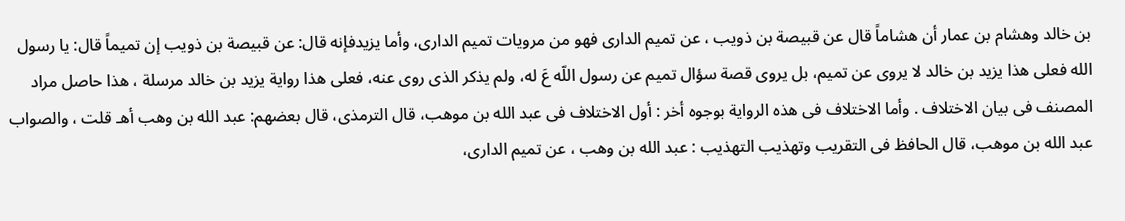بن خالد وهشام بن عمار أن هشاماً قال عن قبيصة بن ذويب ، عن تميم الدارى فهو من مرويات تميم الدارى، وأما يزيدفإنه قال: عن قبيصة بن ذويب إن تميماً قال: يا رسول الله فعلى هذا يزيد بن خالد لا يروى عن تميم، بل يروى قصة سؤال تميم عن رسول اللّه عَ له، ولم يذكر الذى روى عنه، فعلى هذا رواية يزيد بن خالد مرسلة ، هذا حاصل مراد المصنف فى بيان الاختلاف . وأما الاختلاف فى هذه الرواية بوجوه أخر : أول الاختلاف فى عبد الله بن موهب، قال الترمذى، قال بعضهم: عبد الله بن وهب أهـ قلت ، والصواب عبد الله بن موهب، قال الحافظ فى التقريب وتهذيب التهذيب : عبد الله بن وهب ، عن تميم الدارى،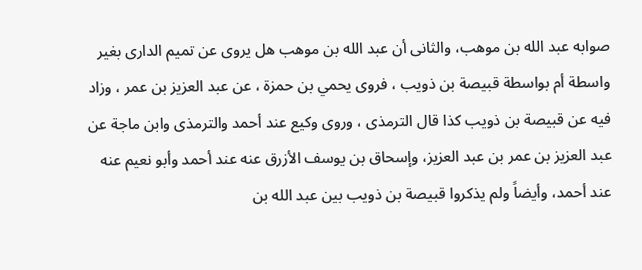صوابه عبد الله بن موهب، والثانى أن عبد الله بن موهب هل يروى عن تميم الدارى بغير واسطة أم بواسطة قبيصة بن ذويب ، فروى يحمي بن حمزة ، عن عبد العزيز بن عمر ، وزاد فيه عن قبيصة بن ذويب كذا قال الترمذى ، وروى وكيع عند أحمد والترمذى وابن ماجة عن عبد العزيز بن عمر بن عبد العزيز، وإسحاق بن يوسف الأزرق عنه عند أحمد وأبو نعيم عنه عند أحمد، وأيضاً ولم يذكروا قبيصة بن ذويب بين عبد الله بن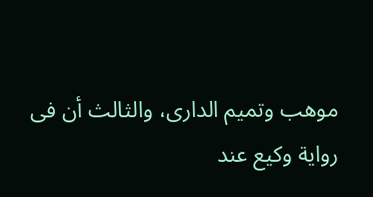موهب وتميم الدارى، والثالث أن فى رواية وكيع عند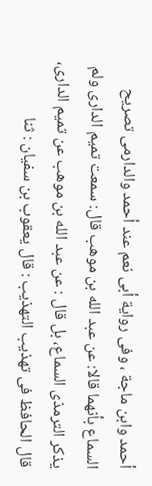أحمد وابن ماجة ، وفى رواية أبى نعم عند أحمد والدارمى تصريح السماع بأنهما قالا: عن عبد الله بن موهب قال: سمعت تميم الدارى ولم يذكر الترمذى السماع، بل قال : عن عبد الله بن موهب عن تميم الدارى، قال الحافظ فى تهذيب التهذيب : قال يعقوب بن سفيان : ثنا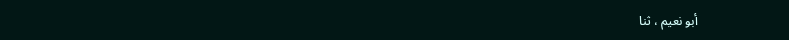أبو نعيم ، ثنا